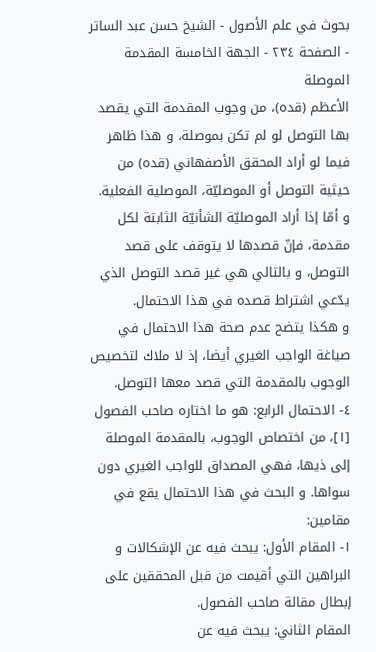بحوث في علم الأصول - الشيخ حسن عبد الساتر - الصفحة ٢٣٤ - الجهة الخامسة المقدمة الموصلة
الأعظم (قده)، من وجوب المقدمة التي يقصد بها التوصل لو لم تكن بموصلة، و هذا ظاهر فيما لو أراد المحقق الأصفهاني (قده) من حيثية التوصل أو الموصليّة، الموصلية الفعلية.
و أمّا إذا أراد الموصليّة الشأنيّة الثابتة لكل مقدمة، فإنّ قصدها لا يتوقف على قصد التوصل، و بالتالي هي غير قصد التوصل الذي يدّعي اشتراط قصده في هذا الاحتمال.
و هكذا يتضح عدم صحة هذا الاحتمال في صياغة الواجب الغيري أيضا، إذ لا ملاك لتخصيص الوجوب بالمقدمة التي قصد معها التوصل.
٤- الاحتمال الرابع: هو ما اختاره صاحب الفصول [١]، من اختصاص الوجوب، بالمقدمة الموصلة إلى ذيها، فهي المصداق للواجب الغيري دون سواها. و البحث في هذا الاحتمال يقع في مقامين:
١- المقام الأول: يبحث فيه عن الإشكالات و البراهين التي أقيمت من قبل المحققين على إبطال مقالة صاحب الفصول.
المقام الثاني: يبحث فيه عن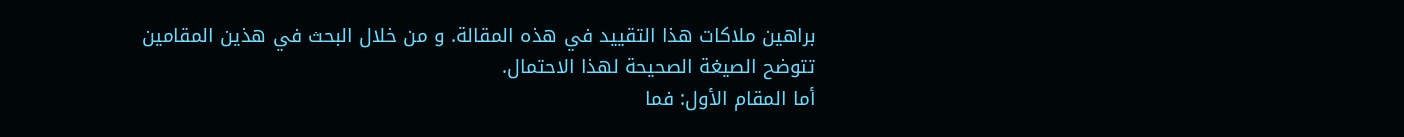براهين ملاكات هذا التقييد في هذه المقالة. و من خلال البحث في هذين المقامين تتوضح الصيغة الصحيحة لهذا الاحتمال.
أما المقام الأول: فما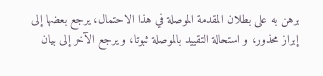برهن به على بطلان المقدمة الموصلة في هذا الاحتمال، يرجع بعضها إلى إبراز محذور، و استحالة التقييد بالموصلة ثبوتا، و يرجع الآخر إلى بيان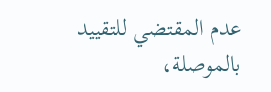عدم المقتضي للتقييد بالموصلة،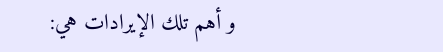و أهم تلك الإيرادات هي: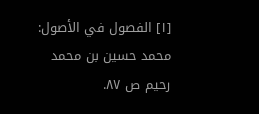[١] الفصول في الأصول: محمد حسين بن محمد رحيم ص ٨٧.